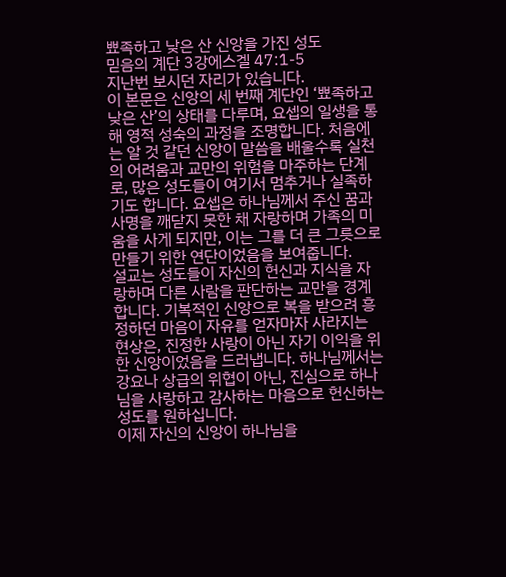뾰족하고 낮은 산 신앙을 가진 성도
믿음의 계단 3강에스겔 47:1-5
지난번 보시던 자리가 있습니다.
이 본문은 신앙의 세 번째 계단인 ‘뾰족하고 낮은 산’의 상태를 다루며, 요셉의 일생을 통해 영적 성숙의 과정을 조명합니다. 처음에는 알 것 같던 신앙이 말씀을 배울수록 실천의 어려움과 교만의 위험을 마주하는 단계로, 많은 성도들이 여기서 멈추거나 실족하기도 합니다. 요셉은 하나님께서 주신 꿈과 사명을 깨닫지 못한 채 자랑하며 가족의 미움을 사게 되지만, 이는 그를 더 큰 그릇으로 만들기 위한 연단이었음을 보여줍니다.
설교는 성도들이 자신의 헌신과 지식을 자랑하며 다른 사람을 판단하는 교만을 경계합니다. 기복적인 신앙으로 복을 받으려 흥정하던 마음이 자유를 얻자마자 사라지는 현상은, 진정한 사랑이 아닌 자기 이익을 위한 신앙이었음을 드러냅니다. 하나님께서는 강요나 상급의 위협이 아닌, 진심으로 하나님을 사랑하고 감사하는 마음으로 헌신하는 성도를 원하십니다.
이제 자신의 신앙이 하나님을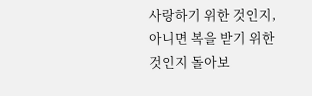사랑하기 위한 것인지, 아니면 복을 받기 위한 것인지 돌아보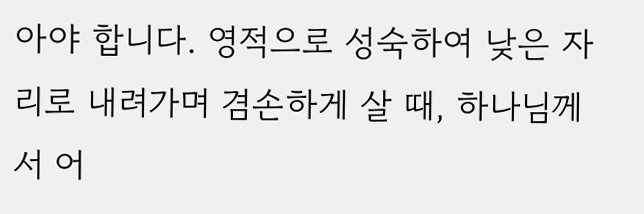아야 합니다. 영적으로 성숙하여 낮은 자리로 내려가며 겸손하게 살 때, 하나님께서 어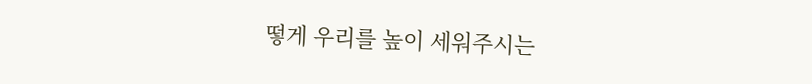떻게 우리를 높이 세워주시는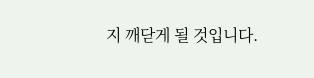지 깨닫게 될 것입니다.